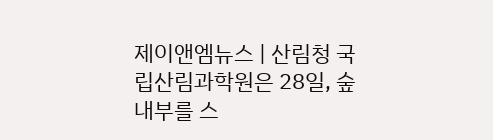제이앤엠뉴스 | 산림청 국립산림과학원은 28일, 숲 내부를 스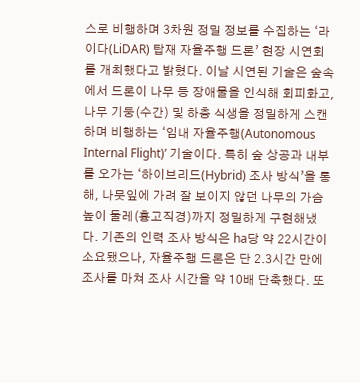스로 비행하며 3차원 정밀 정보를 수집하는 ‘라이다(LiDAR) 탑재 자율주행 드론’ 현장 시연회를 개최했다고 밝혔다. 이날 시연된 기술은 숲속에서 드론이 나무 등 장애물을 인식해 회피화고, 나무 기둥(수간) 및 하층 식생을 정밀하게 스캔하며 비행하는 ‘임내 자율주행(Autonomous Internal Flight)’ 기술이다. 특히 숲 상공과 내부를 오가는 ‘하이브리드(Hybrid) 조사 방식’을 통해, 나뭇잎에 가려 잘 보이지 않던 나무의 가슴높이 둘레(흉고직경)까지 정밀하게 구현해냈다. 기존의 인력 조사 방식은 ha당 약 22시간이 소요됐으나, 자율주행 드론은 단 2.3시간 만에 조사를 마쳐 조사 시간을 약 10배 단축했다. 또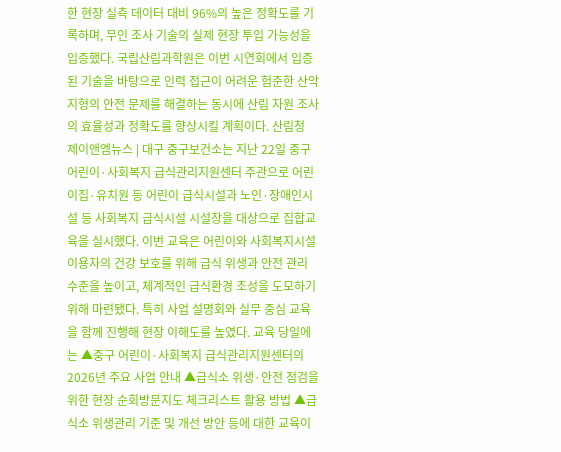한 현장 실측 데이터 대비 96%의 높은 정확도를 기록하며, 무인 조사 기술의 실제 현장 투입 가능성을 입증했다. 국립산림과학원은 이번 시연회에서 입증된 기술을 바탕으로 인력 접근이 어려운 험준한 산악지형의 안전 문제를 해결하는 동시에 산림 자원 조사의 효율성과 정확도를 향상시킬 계획이다. 산림청
제이앤엠뉴스 | 대구 중구보건소는 지난 22일 중구 어린이·사회복지 급식관리지원센터 주관으로 어린이집·유치원 등 어린이 급식시설과 노인·장애인시설 등 사회복지 급식시설 시설장을 대상으로 집합교육을 실시했다. 이번 교육은 어린이와 사회복지시설 이용자의 건강 보호를 위해 급식 위생과 안전 관리 수준을 높이고, 체계적인 급식환경 조성을 도모하기 위해 마련됐다. 특히 사업 설명회와 실무 중심 교육을 함께 진행해 현장 이해도를 높였다. 교육 당일에는 ▲중구 어린이·사회복지 급식관리지원센터의 2026년 주요 사업 안내 ▲급식소 위생·안전 점검을 위한 현장 순회방문지도 체크리스트 활용 방법 ▲급식소 위생관리 기준 및 개선 방안 등에 대한 교육이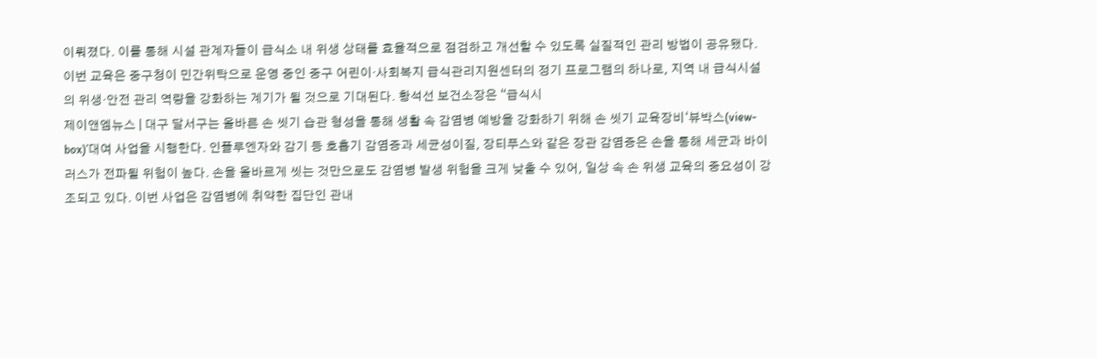이뤄졌다. 이를 통해 시설 관계자들이 급식소 내 위생 상태를 효율적으로 점검하고 개선할 수 있도록 실질적인 관리 방법이 공유됐다. 이번 교육은 중구청이 민간위탁으로 운영 중인 중구 어린이·사회복지 급식관리지원센터의 정기 프로그램의 하나로, 지역 내 급식시설의 위생·안전 관리 역량을 강화하는 계기가 될 것으로 기대된다. 황석선 보건소장은 “급식시
제이앤엠뉴스 | 대구 달서구는 올바른 손 씻기 습관 형성을 통해 생활 속 감염병 예방을 강화하기 위해 손 씻기 교육장비‘뷰박스(view-box)’대여 사업을 시행한다. 인플루엔자와 감기 등 호흡기 감염증과 세균성이질, 장티푸스와 같은 장관 감염증은 손을 통해 세균과 바이러스가 전파될 위험이 높다. 손을 올바르게 씻는 것만으로도 감염병 발생 위험을 크게 낮출 수 있어, 일상 속 손 위생 교육의 중요성이 강조되고 있다. 이번 사업은 감염병에 취약한 집단인 관내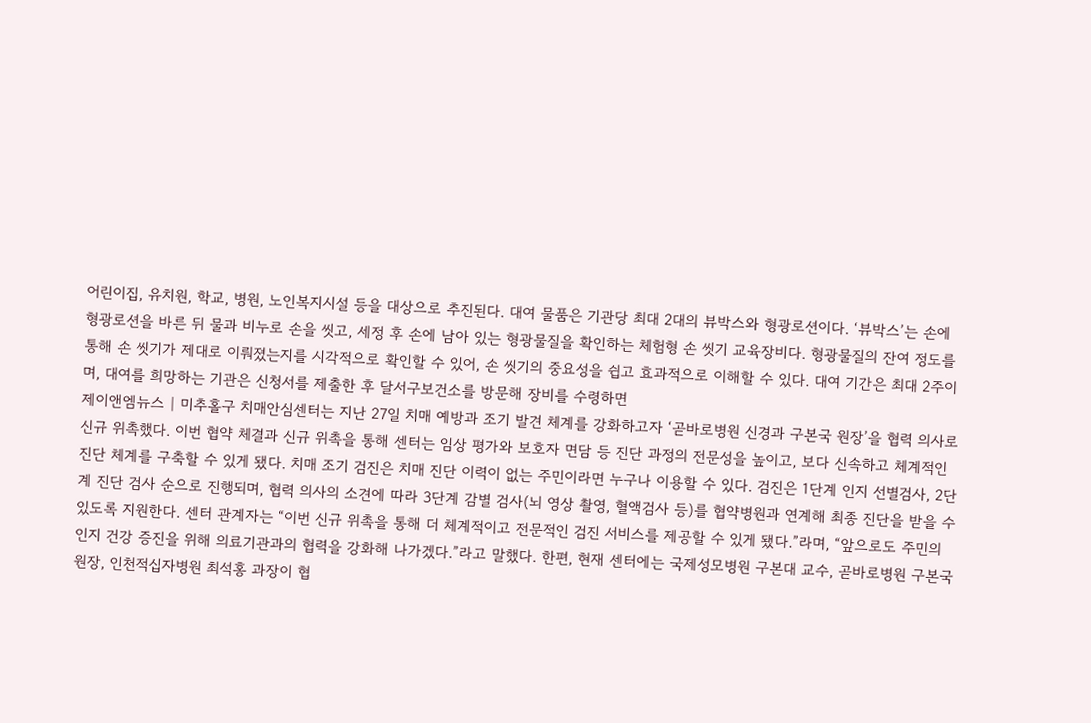어린이집, 유치원, 학교, 병원, 노인복지시설 등을 대상으로 추진된다. 대여 물품은 기관당 최대 2대의 뷰박스와 형광로션이다. ‘뷰박스’는 손에 형광로션을 바른 뒤 물과 비누로 손을 씻고, 세정 후 손에 남아 있는 형광물질을 확인하는 체험형 손 씻기 교육장비다. 형광물질의 잔여 정도를 통해 손 씻기가 제대로 이뤄졌는지를 시각적으로 확인할 수 있어, 손 씻기의 중요성을 쉽고 효과적으로 이해할 수 있다. 대여 기간은 최대 2주이며, 대여를 희망하는 기관은 신청서를 제출한 후 달서구보건소를 방문해 장비를 수령하면
제이앤엠뉴스 | 미추홀구 치매안심센터는 지난 27일 치매 예방과 조기 발견 체계를 강화하고자 ‘곧바로병원 신경과 구본국 원장’을 협력 의사로 신규 위촉했다. 이번 협약 체결과 신규 위촉을 통해 센터는 임상 평가와 보호자 면담 등 진단 과정의 전문성을 높이고, 보다 신속하고 체계적인 진단 체계를 구축할 수 있게 됐다. 치매 조기 검진은 치매 진단 이력이 없는 주민이라면 누구나 이용할 수 있다. 검진은 1단계 인지 선별검사, 2단계 진단 검사 순으로 진행되며, 협력 의사의 소견에 따라 3단계 감별 검사(뇌 영상 촬영, 혈액검사 등)를 협약병원과 연계해 최종 진단을 받을 수 있도록 지원한다. 센터 관계자는 “이번 신규 위촉을 통해 더 체계적이고 전문적인 검진 서비스를 제공할 수 있게 됐다.”라며, “앞으로도 주민의 인지 건강 증진을 위해 의료기관과의 협력을 강화해 나가겠다.”라고 말했다. 한편, 현재 센터에는 국제성모병원 구본대 교수, 곧바로병원 구본국 원장, 인천적십자병원 최석홍 과장이 협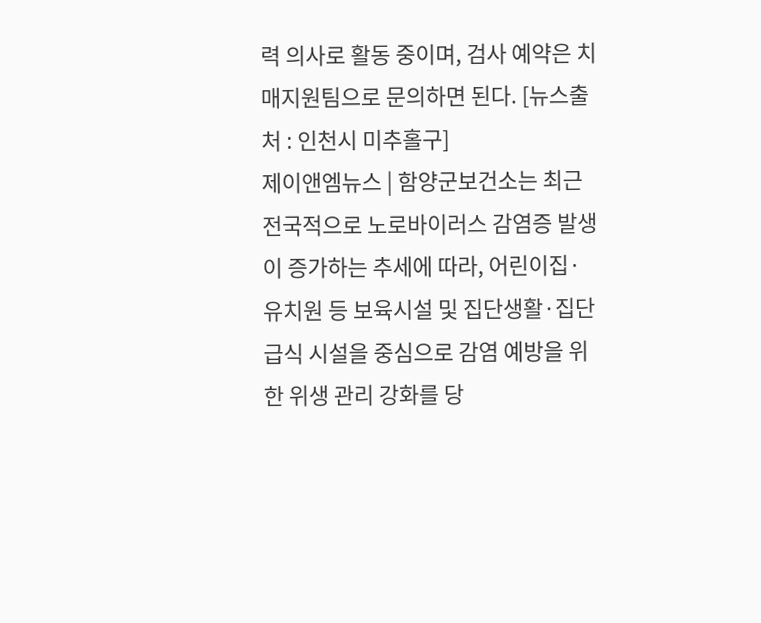력 의사로 활동 중이며, 검사 예약은 치매지원팀으로 문의하면 된다. [뉴스출처 : 인천시 미추홀구]
제이앤엠뉴스 | 함양군보건소는 최근 전국적으로 노로바이러스 감염증 발생이 증가하는 추세에 따라, 어린이집·유치원 등 보육시설 및 집단생활·집단급식 시설을 중심으로 감염 예방을 위한 위생 관리 강화를 당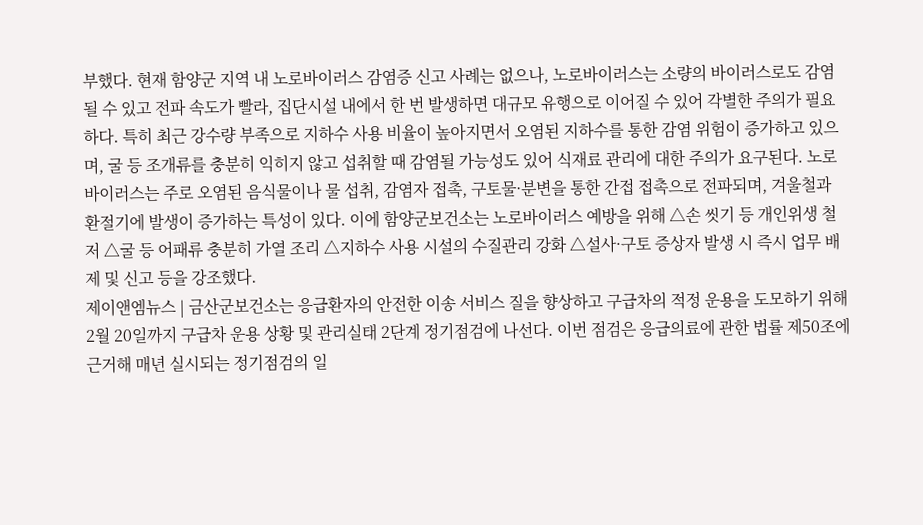부했다. 현재 함양군 지역 내 노로바이러스 감염증 신고 사례는 없으나, 노로바이러스는 소량의 바이러스로도 감염될 수 있고 전파 속도가 빨라, 집단시설 내에서 한 번 발생하면 대규모 유행으로 이어질 수 있어 각별한 주의가 필요하다. 특히 최근 강수량 부족으로 지하수 사용 비율이 높아지면서 오염된 지하수를 통한 감염 위험이 증가하고 있으며, 굴 등 조개류를 충분히 익히지 않고 섭취할 때 감염될 가능성도 있어 식재료 관리에 대한 주의가 요구된다. 노로바이러스는 주로 오염된 음식물이나 물 섭취, 감염자 접촉, 구토물·분변을 통한 간접 접촉으로 전파되며, 겨울철과 환절기에 발생이 증가하는 특성이 있다. 이에 함양군보건소는 노로바이러스 예방을 위해 △손 씻기 등 개인위생 철저 △굴 등 어패류 충분히 가열 조리 △지하수 사용 시설의 수질관리 강화 △설사·구토 증상자 발생 시 즉시 업무 배제 및 신고 등을 강조했다.
제이앤엠뉴스 | 금산군보건소는 응급환자의 안전한 이송 서비스 질을 향상하고 구급차의 적정 운용을 도모하기 위해 2월 20일까지 구급차 운용 상황 및 관리실태 2단계 정기점검에 나선다. 이번 점검은 응급의료에 관한 법률 제50조에 근거해 매년 실시되는 정기점검의 일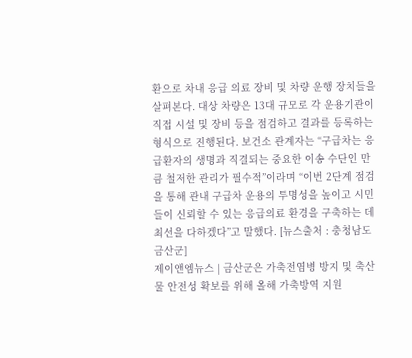환으로 차내 응급 의료 장비 및 차량 운행 장치들을 살펴본다. 대상 차량은 13대 규모로 각 운용기관이 직접 시설 및 장비 등을 점검하고 결과를 등록하는 형식으로 진행된다. 보건소 관계자는 “구급차는 응급환자의 생명과 직결되는 중요한 이송 수단인 만큼 철저한 관리가 필수적”이라며 “이번 2단계 점검을 통해 관내 구급차 운용의 투명성을 높이고 시민들이 신뢰할 수 있는 응급의료 환경을 구축하는 데 최선을 다하겠다”고 말했다. [뉴스출처 : 충청남도 금산군]
제이앤엠뉴스 | 금산군은 가축전염병 방지 및 축산물 안전성 확보를 위해 올해 가축방역 지원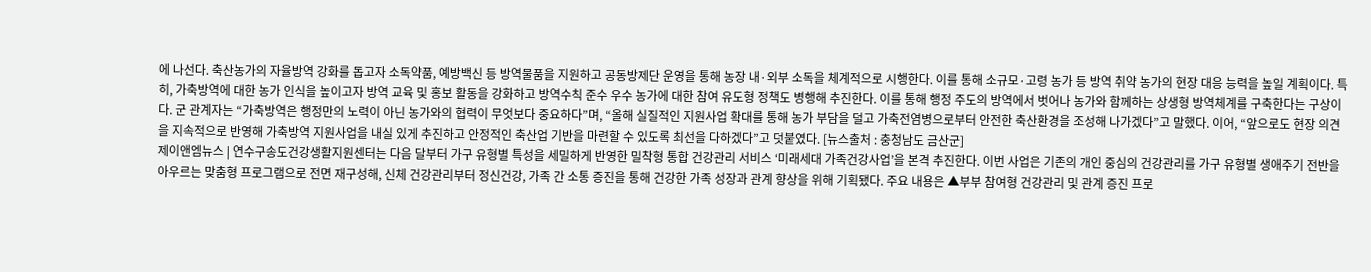에 나선다. 축산농가의 자율방역 강화를 돕고자 소독약품, 예방백신 등 방역물품을 지원하고 공동방제단 운영을 통해 농장 내·외부 소독을 체계적으로 시행한다. 이를 통해 소규모·고령 농가 등 방역 취약 농가의 현장 대응 능력을 높일 계획이다. 특히, 가축방역에 대한 농가 인식을 높이고자 방역 교육 및 홍보 활동을 강화하고 방역수칙 준수 우수 농가에 대한 참여 유도형 정책도 병행해 추진한다. 이를 통해 행정 주도의 방역에서 벗어나 농가와 함께하는 상생형 방역체계를 구축한다는 구상이다. 군 관계자는 “가축방역은 행정만의 노력이 아닌 농가와의 협력이 무엇보다 중요하다”며, “올해 실질적인 지원사업 확대를 통해 농가 부담을 덜고 가축전염병으로부터 안전한 축산환경을 조성해 나가겠다”고 말했다. 이어, “앞으로도 현장 의견을 지속적으로 반영해 가축방역 지원사업을 내실 있게 추진하고 안정적인 축산업 기반을 마련할 수 있도록 최선을 다하겠다”고 덧붙였다. [뉴스출처 : 충청남도 금산군]
제이앤엠뉴스 | 연수구송도건강생활지원센터는 다음 달부터 가구 유형별 특성을 세밀하게 반영한 밀착형 통합 건강관리 서비스 ‘미래세대 가족건강사업’을 본격 추진한다. 이번 사업은 기존의 개인 중심의 건강관리를 가구 유형별 생애주기 전반을 아우르는 맞춤형 프로그램으로 전면 재구성해, 신체 건강관리부터 정신건강, 가족 간 소통 증진을 통해 건강한 가족 성장과 관계 향상을 위해 기획됐다. 주요 내용은 ▲부부 참여형 건강관리 및 관계 증진 프로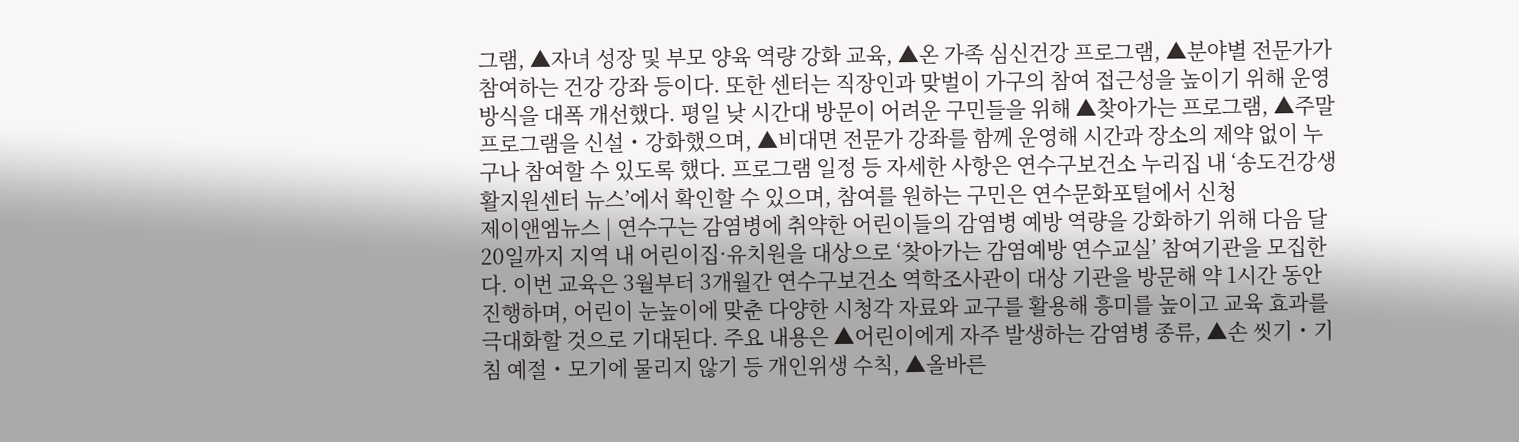그램, ▲자녀 성장 및 부모 양육 역량 강화 교육, ▲온 가족 심신건강 프로그램, ▲분야별 전문가가 참여하는 건강 강좌 등이다. 또한 센터는 직장인과 맞벌이 가구의 참여 접근성을 높이기 위해 운영 방식을 대폭 개선했다. 평일 낮 시간대 방문이 어려운 구민들을 위해 ▲찾아가는 프로그램, ▲주말 프로그램을 신설・강화했으며, ▲비대면 전문가 강좌를 함께 운영해 시간과 장소의 제약 없이 누구나 참여할 수 있도록 했다. 프로그램 일정 등 자세한 사항은 연수구보건소 누리집 내 ‘송도건강생활지원센터 뉴스’에서 확인할 수 있으며, 참여를 원하는 구민은 연수문화포털에서 신청
제이앤엠뉴스 | 연수구는 감염병에 취약한 어린이들의 감염병 예방 역량을 강화하기 위해 다음 달 20일까지 지역 내 어린이집·유치원을 대상으로 ‘찾아가는 감염예방 연수교실’ 참여기관을 모집한다. 이번 교육은 3월부터 3개월간 연수구보건소 역학조사관이 대상 기관을 방문해 약 1시간 동안 진행하며, 어린이 눈높이에 맞춘 다양한 시청각 자료와 교구를 활용해 흥미를 높이고 교육 효과를 극대화할 것으로 기대된다. 주요 내용은 ▲어린이에게 자주 발생하는 감염병 종류, ▲손 씻기・기침 예절・모기에 물리지 않기 등 개인위생 수칙, ▲올바른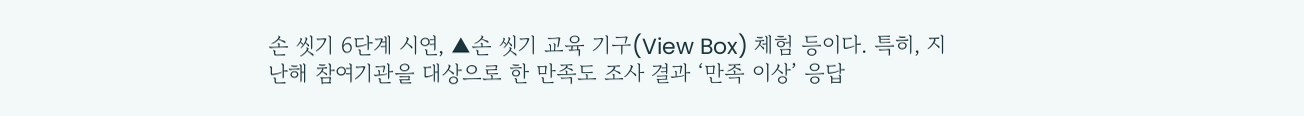손 씻기 6단계 시연, ▲손 씻기 교육 기구(View Box) 체험 등이다. 특히, 지난해 참여기관을 대상으로 한 만족도 조사 결과 ‘만족 이상’ 응답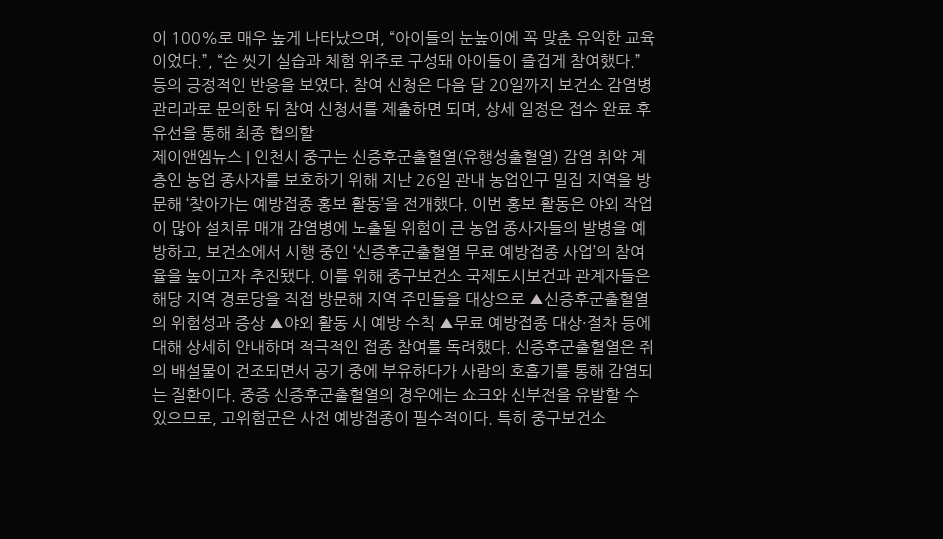이 100%로 매우 높게 나타났으며, “아이들의 눈높이에 꼭 맞춘 유익한 교육이었다.”, “손 씻기 실습과 체험 위주로 구성돼 아이들이 즐겁게 참여했다.” 등의 긍정적인 반응을 보였다. 참여 신청은 다음 달 20일까지 보건소 감염병관리과로 문의한 뒤 참여 신청서를 제출하면 되며, 상세 일정은 접수 완료 후 유선을 통해 최종 협의할
제이앤엠뉴스 | 인천시 중구는 신증후군출혈열(유행성출혈열) 감염 취약 계층인 농업 종사자를 보호하기 위해 지난 26일 관내 농업인구 밀집 지역을 방문해 ‘찾아가는 예방접종 홍보 활동’을 전개했다. 이번 홍보 활동은 야외 작업이 많아 설치류 매개 감염병에 노출될 위험이 큰 농업 종사자들의 발병을 예방하고, 보건소에서 시행 중인 ‘신증후군출혈열 무료 예방접종 사업’의 참여율을 높이고자 추진됐다. 이를 위해 중구보건소 국제도시보건과 관계자들은 해당 지역 경로당을 직접 방문해 지역 주민들을 대상으로 ▲신증후군출혈열의 위험성과 증상 ▲야외 활동 시 예방 수칙 ▲무료 예방접종 대상·절차 등에 대해 상세히 안내하며 적극적인 접종 참여를 독려했다. 신증후군출혈열은 쥐의 배설물이 건조되면서 공기 중에 부유하다가 사람의 호흡기를 통해 감염되는 질환이다. 중증 신증후군출혈열의 경우에는 쇼크와 신부전을 유발할 수 있으므로, 고위험군은 사전 예방접종이 필수적이다. 특히 중구보건소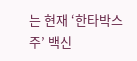는 현재 ‘한타박스주’ 백신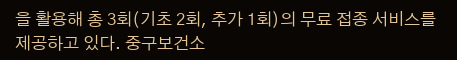을 활용해 총 3회(기초 2회, 추가 1회)의 무료 접종 서비스를 제공하고 있다. 중구보건소